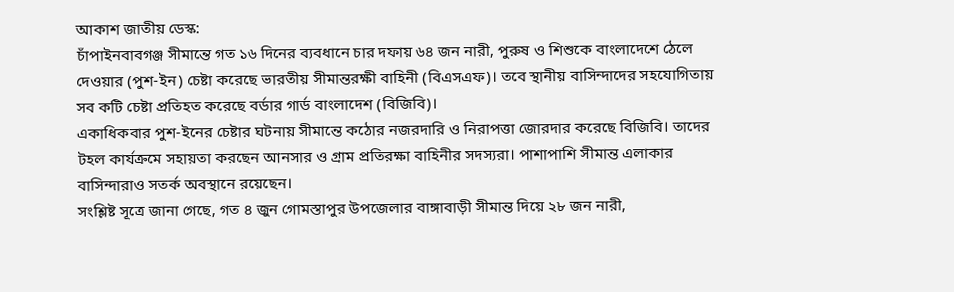আকাশ জাতীয় ডেস্ক:
চাঁপাইনবাবগঞ্জ সীমান্তে গত ১৬ দিনের ব্যবধানে চার দফায় ৬৪ জন নারী, পুরুষ ও শিশুকে বাংলাদেশে ঠেলে দেওয়ার (পুশ-ইন) চেষ্টা করেছে ভারতীয় সীমান্তরক্ষী বাহিনী (বিএসএফ)। তবে স্থানীয় বাসিন্দাদের সহযোগিতায় সব কটি চেষ্টা প্রতিহত করেছে বর্ডার গার্ড বাংলাদেশ (বিজিবি)।
একাধিকবার পুশ-ইনের চেষ্টার ঘটনায় সীমান্তে কঠোর নজরদারি ও নিরাপত্তা জোরদার করেছে বিজিবি। তাদের টহল কার্যক্রমে সহায়তা করছেন আনসার ও গ্রাম প্রতিরক্ষা বাহিনীর সদস্যরা। পাশাপাশি সীমান্ত এলাকার বাসিন্দারাও সতর্ক অবস্থানে রয়েছেন।
সংশ্লিষ্ট সূত্রে জানা গেছে, গত ৪ জুন গোমস্তাপুর উপজেলার বাঙ্গাবাড়ী সীমান্ত দিয়ে ২৮ জন নারী,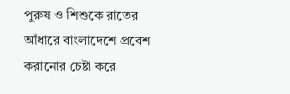পুরুষ ও শিশুকে রাতের আঁধারে বাংলাদেশে প্রবেশ করানোর চেষ্টা করে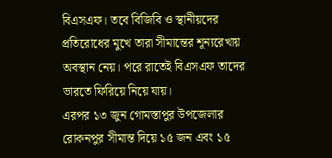বিএসএফ। তবে বিজিবি ও স্থানীয়দের প্রতিরোধের মুখে তারা সীমান্তের শূন্যরেখায় অবস্থান নেয়। পরে রাতেই বিএসএফ তাদের ভারতে ফিরিয়ে নিয়ে যায়।
এরপর ১৩ জুন গোমস্তাপুর উপজেলার রোকনপুর সীমান্ত দিয়ে ১৫ জন এবং ১৫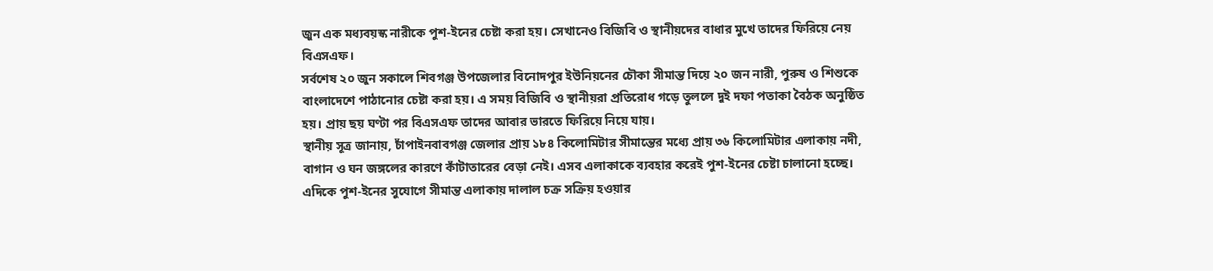জুন এক মধ্যবয়স্ক নারীকে পুশ-ইনের চেষ্টা করা হয়। সেখানেও বিজিবি ও স্থানীয়দের বাধার মুখে তাদের ফিরিয়ে নেয় বিএসএফ।
সর্বশেষ ২০ জুন সকালে শিবগঞ্জ উপজেলার বিনোদপুর ইউনিয়নের চৌকা সীমান্ত দিয়ে ২০ জন নারী, পুরুষ ও শিশুকে বাংলাদেশে পাঠানোর চেষ্টা করা হয়। এ সময় বিজিবি ও স্থানীয়রা প্রতিরোধ গড়ে তুললে দুই দফা পতাকা বৈঠক অনুষ্ঠিত হয়। প্রায় ছয় ঘণ্টা পর বিএসএফ তাদের আবার ভারতে ফিরিয়ে নিয়ে যায়।
স্থানীয় সূত্র জানায়, চাঁপাইনবাবগঞ্জ জেলার প্রায় ১৮৪ কিলোমিটার সীমান্তের মধ্যে প্রায় ৩৬ কিলোমিটার এলাকায় নদী, বাগান ও ঘন জঙ্গলের কারণে কাঁটাতারের বেড়া নেই। এসব এলাকাকে ব্যবহার করেই পুশ-ইনের চেষ্টা চালানো হচ্ছে।
এদিকে পুশ-ইনের সুযোগে সীমান্ত এলাকায় দালাল চক্র সক্রিয় হওয়ার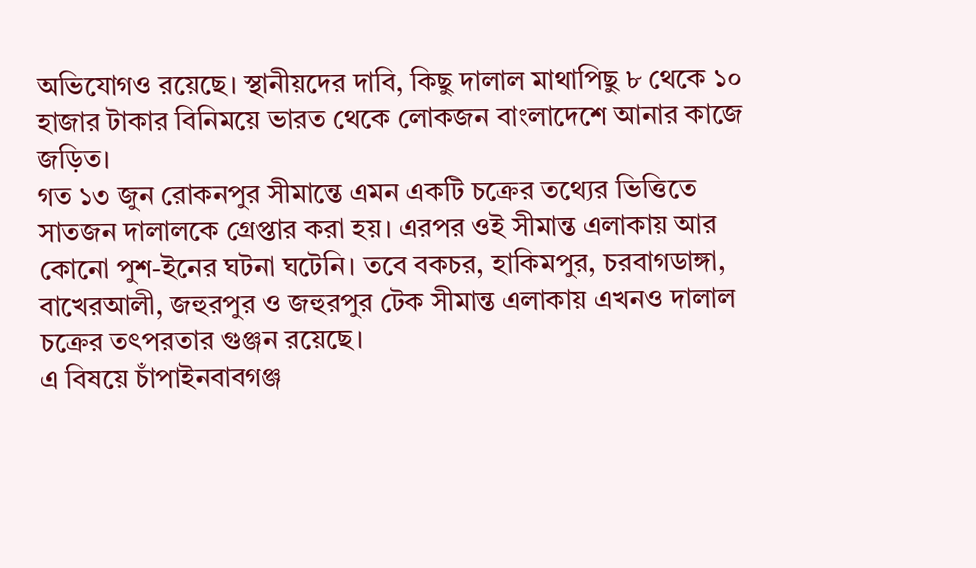অভিযোগও রয়েছে। স্থানীয়দের দাবি, কিছু দালাল মাথাপিছু ৮ থেকে ১০ হাজার টাকার বিনিময়ে ভারত থেকে লোকজন বাংলাদেশে আনার কাজে জড়িত।
গত ১৩ জুন রোকনপুর সীমান্তে এমন একটি চক্রের তথ্যের ভিত্তিতে সাতজন দালালকে গ্রেপ্তার করা হয়। এরপর ওই সীমান্ত এলাকায় আর কোনো পুশ-ইনের ঘটনা ঘটেনি। তবে বকচর, হাকিমপুর, চরবাগডাঙ্গা, বাখেরআলী, জহুরপুর ও জহুরপুর টেক সীমান্ত এলাকায় এখনও দালাল চক্রের তৎপরতার গুঞ্জন রয়েছে।
এ বিষয়ে চাঁপাইনবাবগঞ্জ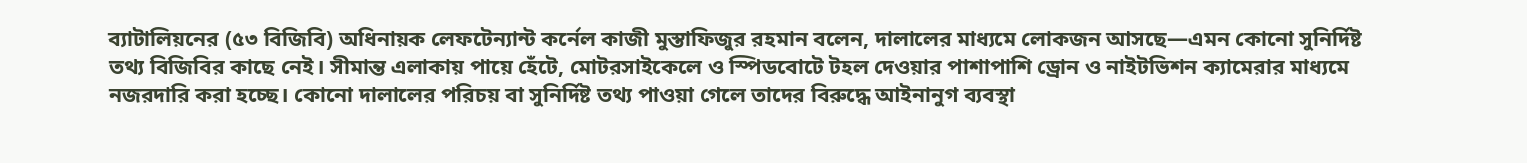ব্যাটালিয়নের (৫৩ বিজিবি) অধিনায়ক লেফটেন্যান্ট কর্নেল কাজী মুস্তাফিজুর রহমান বলেন, দালালের মাধ্যমে লোকজন আসছে—এমন কোনো সুনির্দিষ্ট তথ্য বিজিবির কাছে নেই। সীমান্ত এলাকায় পায়ে হেঁটে, মোটরসাইকেলে ও স্পিডবোটে টহল দেওয়ার পাশাপাশি ড্রোন ও নাইটভিশন ক্যামেরার মাধ্যমে নজরদারি করা হচ্ছে। কোনো দালালের পরিচয় বা সুনির্দিষ্ট তথ্য পাওয়া গেলে তাদের বিরুদ্ধে আইনানুগ ব্যবস্থা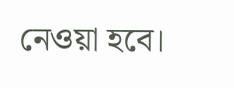নেওয়া হবে।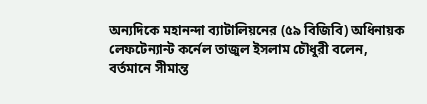অন্যদিকে মহানন্দা ব্যাটালিয়নের (৫৯ বিজিবি) অধিনায়ক লেফটেন্যান্ট কর্নেল তাজুল ইসলাম চৌধুরী বলেন, বর্তমানে সীমান্ত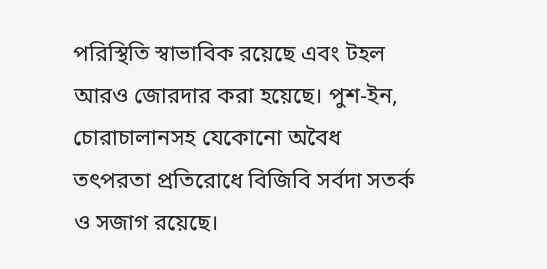পরিস্থিতি স্বাভাবিক রয়েছে এবং টহল আরও জোরদার করা হয়েছে। পুশ-ইন, চোরাচালানসহ যেকোনো অবৈধ তৎপরতা প্রতিরোধে বিজিবি সর্বদা সতর্ক ও সজাগ রয়েছে।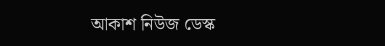আকাশ নিউজ ডেস্ক